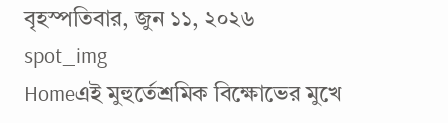বৃহস্পতিবার, জুন ১১, ২০২৬
spot_img
Homeএই মুহুর্তেশ্রমিক বিক্ষোভের মুখে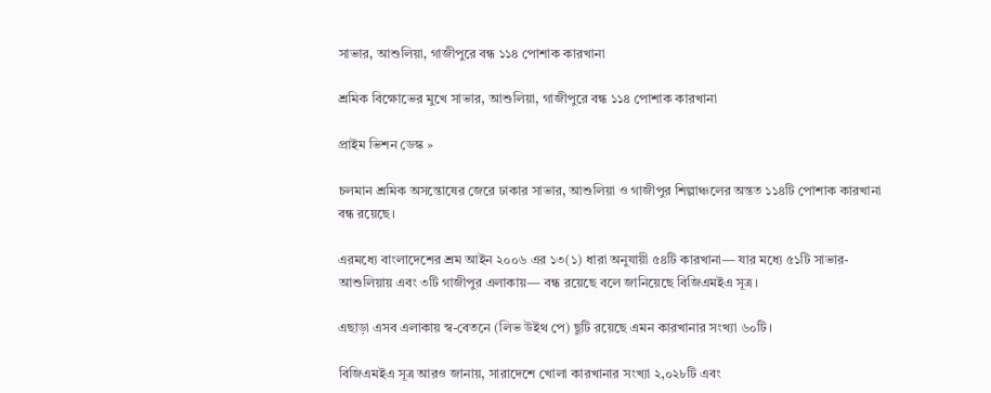সাভার, আশুলিয়া, গাজীপুরে বন্ধ ১১৪ পোশাক কারখানা

শ্রমিক বিক্ষোভের মুখে সাভার, আশুলিয়া, গাজীপুরে বন্ধ ১১৪ পোশাক কারখানা

প্রাইম ভিশন ডেস্ক »

চলমান শ্রমিক অসন্তোষের জেরে ঢাকার সাভার, আশুলিয়া ও গাজীপুর শিল্পাঞ্চলের অন্তত ১১৪টি পোশাক কারখানা বন্ধ রয়েছে।

এরমধ্যে বাংলাদেশের শ্রম আইন ২০০৬ এর ১৩(১) ধারা অনুযায়ী ৫৪টি কারখানা— যার মধ্যে ৫১টি সাভার-আশুলিয়ায় এবং ৩টি গাজীপুর এলাকায়— বন্ধ রয়েছে বলে জানিয়েছে বিজিএমইএ সূত্র।

এছাড়া এসব এলাকায় স্ব-বেতনে (লিভ উইথ পে) ছুটি রয়েছে এমন কারখানার সংখ্যা ৬০টি।

বিজিএমইএ সূত্র আরও জানায়, সারাদেশে খোলা কারখানার সংখ্যা ২,০২৮টি এবং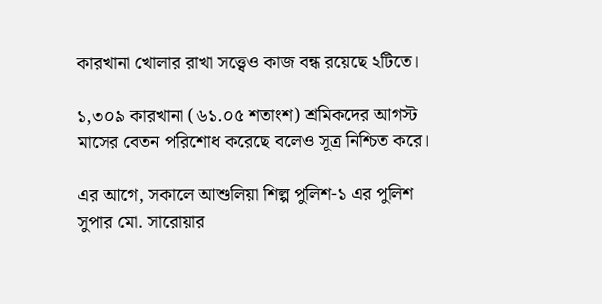কারখানা খোলার রাখা সত্ত্বেও কাজ বন্ধ রয়েছে ২টিতে।

১,৩০৯ কারখানা (৬১.০৫ শতাংশ) শ্রমিকদের আগস্ট মাসের বেতন পরিশোধ করেছে বলেও সূত্র নিশ্চিত করে।

এর আগে, সকালে আশুলিয়া শিল্প পুলিশ-১ এর পুলিশ সুপার মো. সারোয়ার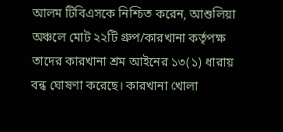আলম টিবিএসকে নিশ্চিত করেন, আশুলিয়া অঞ্চলে মোট ২২টি গ্রুপ/কারখানা কর্তৃপক্ষ তাদের কারখানা শ্রম আইনের ১৩(১) ধারায় বন্ধ ঘোষণা করেছে। কারখানা খোলা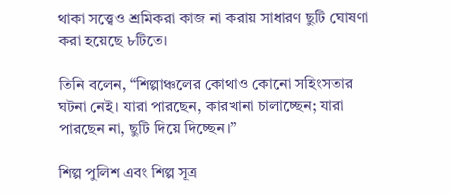থাকা সত্ত্বেও শ্রমিকরা কাজ না করায় সাধারণ ছুটি ঘোষণা করা হয়েছে ৮টিতে।

তিনি বলেন, “শিল্পাঞ্চলের কোথাও কোনো সহিংসতার ঘটনা নেই। যারা পারছেন, কারখানা চালাচ্ছেন; যারা পারছেন না, ছুটি দিয়ে দিচ্ছেন।”

শিল্প পুলিশ এবং শিল্প সূত্র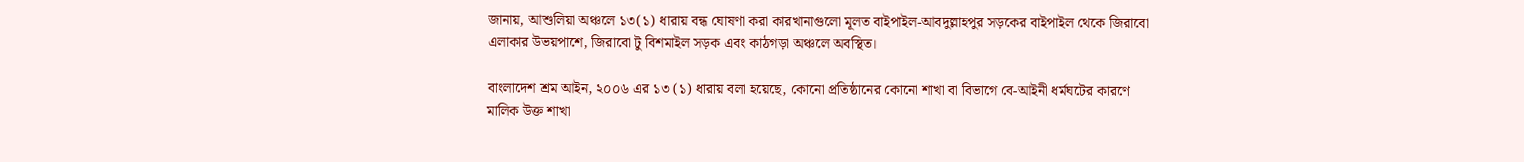জানায়, আশুলিয়া অঞ্চলে ১৩(১) ধারায় বন্ধ ঘোষণা করা কারখানাগুলো মূলত বাইপাইল-আবদুল্লাহপুর সড়কের বাইপাইল থেকে জিরাবো এলাকার উভয়পাশে, জিরাবো টু বিশমাইল সড়ক এবং কাঠগড়া অঞ্চলে অবস্থিত।

বাংলাদেশ শ্রম আইন, ২০০৬ এর ১৩ (১) ধারায় বলা হয়েছে, কোনো প্রতিষ্ঠানের কোনো শাখা বা বিভাগে বে-আইনী ধর্মঘটের কারণে মালিক উক্ত শাখা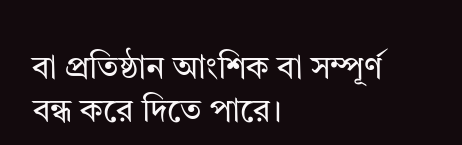বা প্রতিষ্ঠান আংশিক বা সম্পূর্ণ বন্ধ করে দিতে পারে।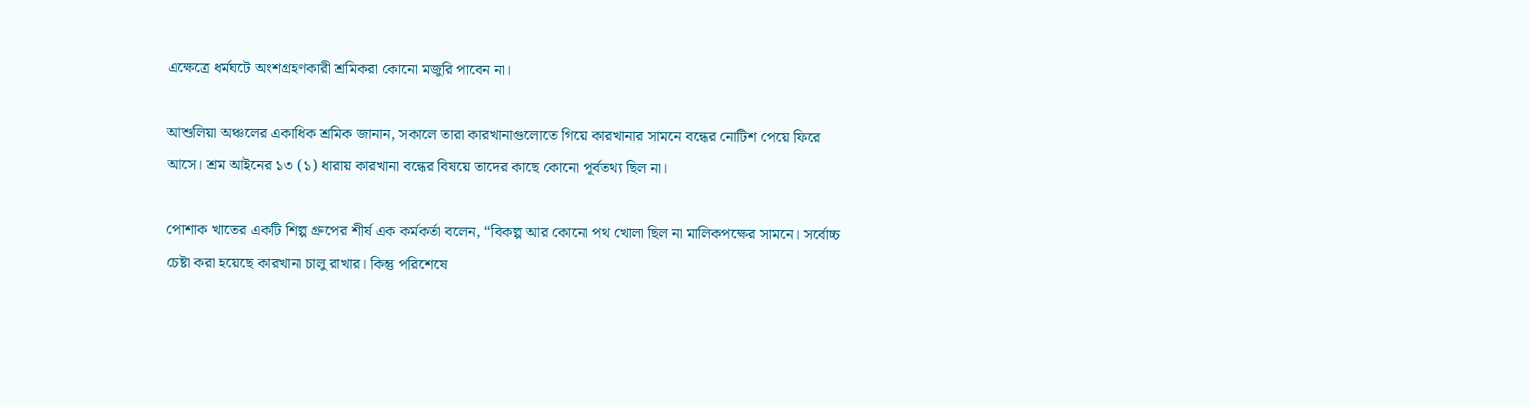এক্ষেত্রে ধর্মঘটে অংশগ্রহণকারী শ্রমিকরা কোনো মজুরি পাবেন না।

আশুলিয়া অঞ্চলের একাধিক শ্রমিক জানান, সকালে তারা কারখানাগুলোতে গিয়ে কারখানার সামনে বন্ধের নোটিশ পেয়ে ফিরে আসে। শ্রম আইনের ১৩ (১) ধারায় কারখানা বন্ধের বিষয়ে তাদের কাছে কোনো পূর্বতথ্য ছিল না।

পোশাক খাতের একটি শিল্প গ্রুপের শীর্ষ এক কর্মকর্তা বলেন, “বিকল্প আর কোনো পথ খোলা ছিল না মালিকপক্ষের সামনে। সর্বোচ্চ চেষ্টা করা হয়েছে কারখানা চালু রাখার। কিন্তু পরিশেষে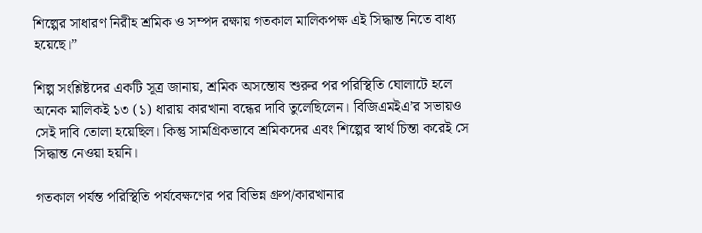শিল্পের সাধারণ নিরীহ শ্রমিক ও সম্পদ রক্ষায় গতকাল মালিকপক্ষ এই সিদ্ধান্ত নিতে বাধ্য হয়েছে।”

শিল্প সংশ্লিষ্টদের একটি সূত্র জানায়, শ্রমিক অসন্তোষ শুরুর পর পরিস্থিতি ঘোলাটে হলে অনেক মালিকই ১৩ (১) ধারায় কারখানা বন্ধের দাবি তুলেছিলেন। বিজিএমইএ’র সভায়ও সেই দাবি তোলা হয়েছিল। কিন্তু সামগ্রিকভাবে শ্রমিকদের এবং শিল্পের স্বার্থ চিন্তা করেই সে সিদ্ধান্ত নেওয়া হয়নি।

গতকাল পর্যন্ত পরিস্থিতি পর্যবেক্ষণের পর বিভিন্ন গ্রুপ/কারখানার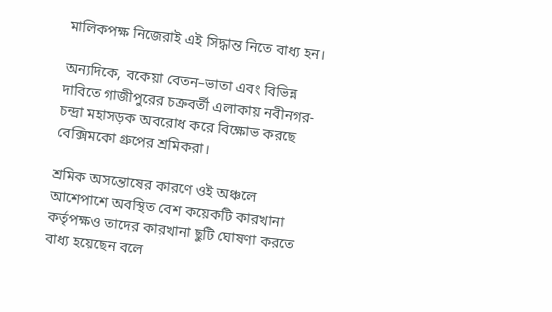মালিকপক্ষ নিজেরাই এই সিদ্ধান্ত নিতে বাধ্য হন।

অন্যদিকে, বকেয়া বেতন–ভাতা এবং বিভিন্ন দাবিতে গাজীপুরের চক্রবর্তী এলাকায় নবীনগর-চন্দ্রা মহাসড়ক অবরোধ করে বিক্ষোভ করছে বেক্সিমকো গ্রুপের শ্রমিকরা।

শ্রমিক অসন্তোষের কারণে ওই অঞ্চলে আশেপাশে অবস্থিত বেশ কয়েকটি কারখানা কর্তৃপক্ষও তাদের কারখানা ছুটি ঘোষণা করতে বাধ্য হয়েছেন বলে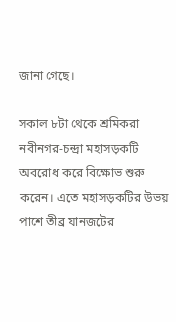জানা গেছে।

সকাল ৮টা থেকে শ্রমিকরা নবীনগর-চন্দ্রা মহাসড়কটি অবরোধ করে বিক্ষোভ শুরু করেন। এতে মহাসড়কটির উভয় পাশে তীব্র যানজটের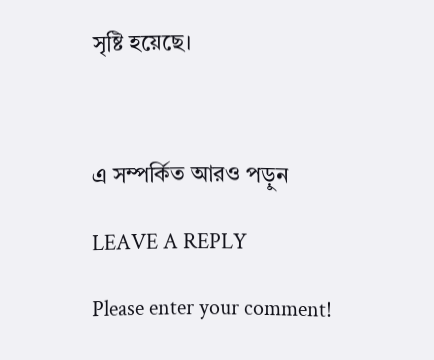সৃষ্টি হয়েছে।



এ সম্পর্কিত আরও পড়ুন

LEAVE A REPLY

Please enter your comment!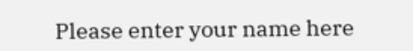Please enter your name here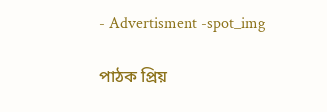- Advertisment -spot_img

পাঠক প্রিয়